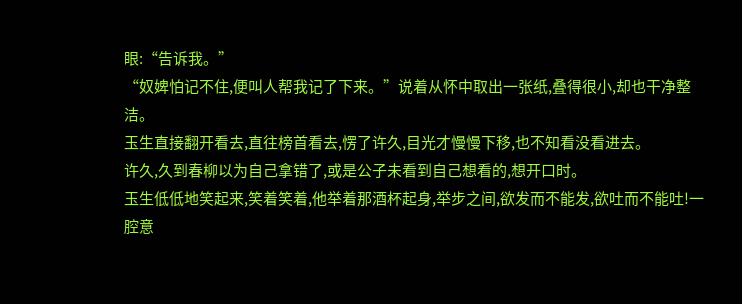眼:“告诉我。”
“奴婢怕记不住,便叫人帮我记了下来。”说着从怀中取出一张纸,叠得很小,却也干净整洁。
玉生直接翻开看去,直往榜首看去,愣了许久,目光才慢慢下移,也不知看没看进去。
许久,久到春柳以为自己拿错了,或是公子未看到自己想看的,想开口时。
玉生低低地笑起来,笑着笑着,他举着那酒杯起身,举步之间,欲发而不能发,欲吐而不能吐!一腔意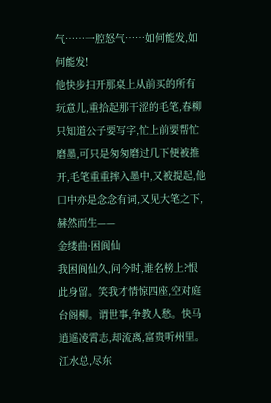气……一腔怒气……如何能发,如何能发!
他快步扫开那桌上从前买的所有玩意儿,重拾起那干涩的毛笔,春柳只知道公子要写字,忙上前要帮忙磨墨,可只是匆匆磨过几下便被推开,毛笔重重摔入墨中,又被提起,他口中亦是念念有词,又见大笔之下,赫然而生——
金缕曲·困阆仙
我困阆仙久,问今时,谁名榜上?恨此身留。笑我才情惊四座,空对庭台阁柳。谓世事,争教人愁。快马逍遥凌霄志,却流离,富贵听州里。江水总,尽东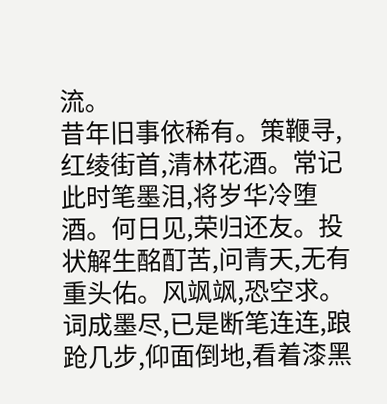流。
昔年旧事依稀有。策鞭寻,红绫街首,清林花酒。常记此时笔墨泪,将岁华冷堕酒。何日见,荣归还友。投状解生酩酊苦,问青天,无有重头佑。风飒飒,恐空求。
词成墨尽,已是断笔连连,踉跄几步,仰面倒地,看着漆黑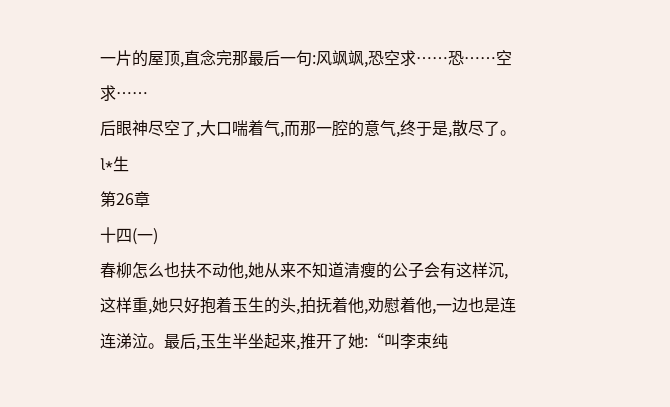一片的屋顶,直念完那最后一句:风飒飒,恐空求……恐……空求……
后眼神尽空了,大口喘着气,而那一腔的意气,终于是,散尽了。
l*生
第26章
十四(一)
春柳怎么也扶不动他,她从来不知道清瘦的公子会有这样沉,这样重,她只好抱着玉生的头,拍抚着他,劝慰着他,一边也是连连涕泣。最后,玉生半坐起来,推开了她:“叫李束纯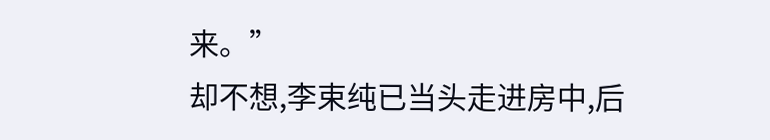来。”
却不想,李束纯已当头走进房中,后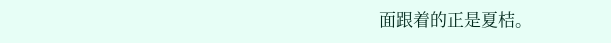面跟着的正是夏桔。